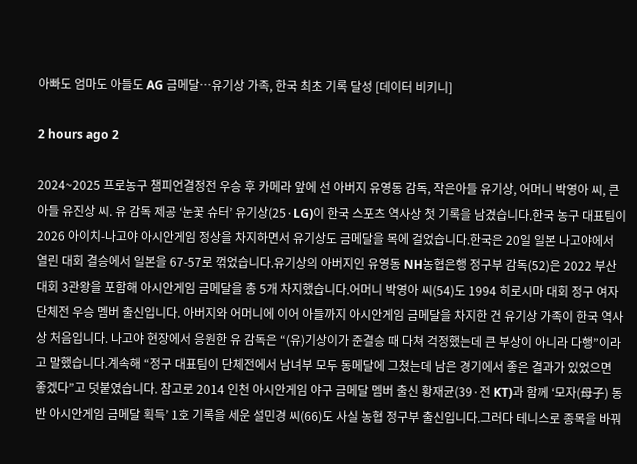아빠도 엄마도 아들도 AG 금메달…유기상 가족, 한국 최초 기록 달성 [데이터 비키니]

2 hours ago 2

2024~2025 프로농구 챔피언결정전 우승 후 카메라 앞에 선 아버지 유영동 감독, 작은아들 유기상, 어머니 박영아 씨, 큰아들 유진상 씨. 유 감독 제공 ‘눈꽃 슈터’ 유기상(25·LG)이 한국 스포츠 역사상 첫 기록을 남겼습니다.한국 농구 대표팀이 2026 아이치-나고야 아시안게임 정상을 차지하면서 유기상도 금메달을 목에 걸었습니다.한국은 20일 일본 나고야에서 열린 대회 결승에서 일본을 67-57로 꺾었습니다.유기상의 아버지인 유영동 NH농협은행 정구부 감독(52)은 2022 부산 대회 3관왕을 포함해 아시안게임 금메달을 총 5개 차지했습니다.어머니 박영아 씨(54)도 1994 히로시마 대회 정구 여자 단체전 우승 멤버 출신입니다. 아버지와 어머니에 이어 아들까지 아시안게임 금메달을 차지한 건 유기상 가족이 한국 역사상 처음입니다. 나고야 현장에서 응원한 유 감독은 “(유)기상이가 준결승 때 다쳐 걱정했는데 큰 부상이 아니라 다행”이라고 말했습니다.계속해 “정구 대표팀이 단체전에서 남녀부 모두 동메달에 그쳤는데 남은 경기에서 좋은 결과가 있었으면 좋겠다”고 덧붙였습니다. 참고로 2014 인천 아시안게임 야구 금메달 멤버 출신 황재균(39·전 KT)과 함께 ‘모자(母子) 동반 아시안게임 금메달 획득’ 1호 기록을 세운 설민경 씨(66)도 사실 농협 정구부 출신입니다.그러다 테니스로 종목을 바꿔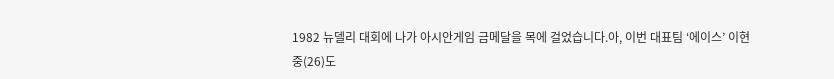1982 뉴델리 대회에 나가 아시안게임 금메달을 목에 걸었습니다.아, 이번 대표팀 ‘에이스’ 이현중(26)도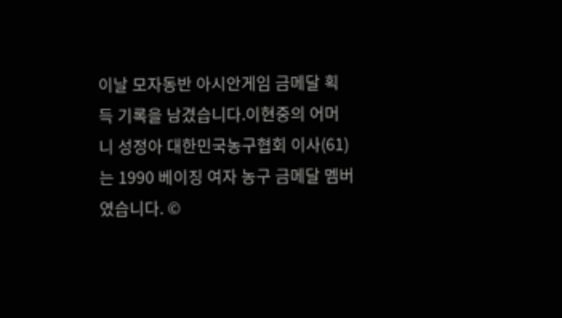이날 모자동반 아시안게임 금메달 획득 기록을 남겼습니다.이현중의 어머니 성정아 대한민국농구협회 이사(61)는 1990 베이징 여자 농구 금메달 멤버였습니다. ©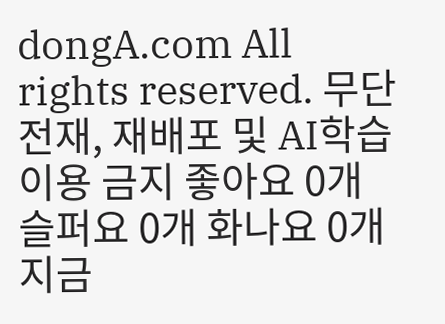dongA.com All rights reserved. 무단 전재, 재배포 및 AI학습 이용 금지 좋아요 0개 슬퍼요 0개 화나요 0개 지금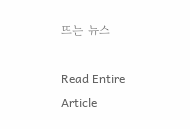뜨는 뉴스

Read Entire Article